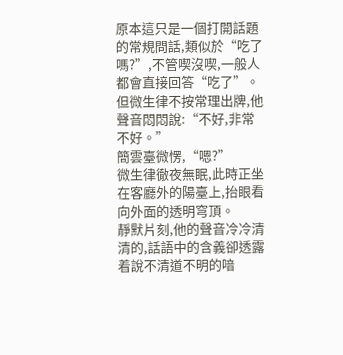原本這只是一個打開話題的常規問話,類似於“吃了嗎?”,不管喫沒喫,一般人都會直接回答“吃了”。但微生律不按常理出牌,他聲音悶悶說:“不好,非常不好。”
簡雲臺微愣,“嗯?”
微生律徹夜無眠,此時正坐在客廳外的陽臺上,抬眼看向外面的透明穹頂。
靜默片刻,他的聲音冷冷清清的,話語中的含義卻透露着說不清道不明的喑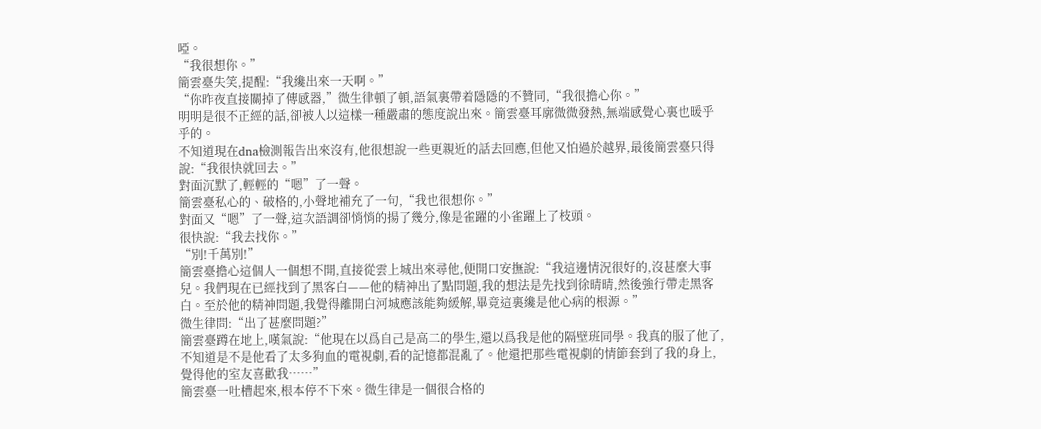啞。
“我很想你。”
簡雲臺失笑,提醒:“我纔出來一天啊。”
“你昨夜直接關掉了傳感器,”微生律頓了頓,語氣裏帶着隱隱的不贊同,“我很擔心你。”
明明是很不正經的話,卻被人以這樣一種嚴肅的態度說出來。簡雲臺耳廓微微發熱,無端感覺心裏也暖乎乎的。
不知道現在dna檢測報告出來沒有,他很想說一些更親近的話去回應,但他又怕過於越界,最後簡雲臺只得說:“我很快就回去。”
對面沉默了,輕輕的“嗯”了一聲。
簡雲臺私心的、破格的,小聲地補充了一句,“我也很想你。”
對面又“嗯”了一聲,這次語調卻悄悄的揚了幾分,像是雀躍的小雀躍上了枝頭。
很快說:“我去找你。”
“別!千萬別!”
簡雲臺擔心這個人一個想不開,直接從雲上城出來尋他,便開口安撫說:“我這邊情況很好的,沒甚麼大事兒。我們現在已經找到了黑客白——他的精神出了點問題,我的想法是先找到徐晴晴,然後強行帶走黑客白。至於他的精神問題,我覺得離開白河城應該能夠緩解,畢竟這裏纔是他心病的根源。”
微生律問:“出了甚麼問題?”
簡雲臺蹲在地上,嘆氣說:“他現在以爲自己是高二的學生,還以爲我是他的隔壁班同學。我真的服了他了,不知道是不是他看了太多狗血的電視劇,看的記憶都混亂了。他還把那些電視劇的情節套到了我的身上,覺得他的室友喜歡我……”
簡雲臺一吐槽起來,根本停不下來。微生律是一個很合格的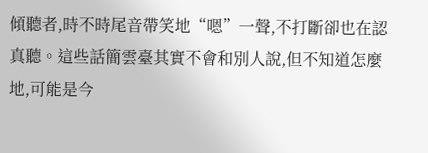傾聽者,時不時尾音帶笑地“嗯”一聲,不打斷卻也在認真聽。這些話簡雲臺其實不會和別人說,但不知道怎麼地,可能是今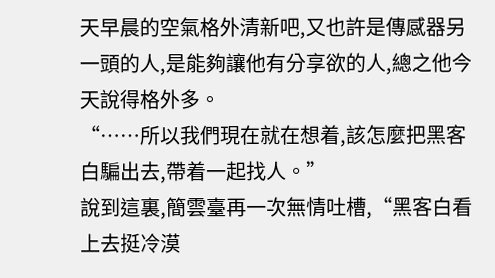天早晨的空氣格外清新吧,又也許是傳感器另一頭的人,是能夠讓他有分享欲的人,總之他今天說得格外多。
“……所以我們現在就在想着,該怎麼把黑客白騙出去,帶着一起找人。”
說到這裏,簡雲臺再一次無情吐槽,“黑客白看上去挺冷漠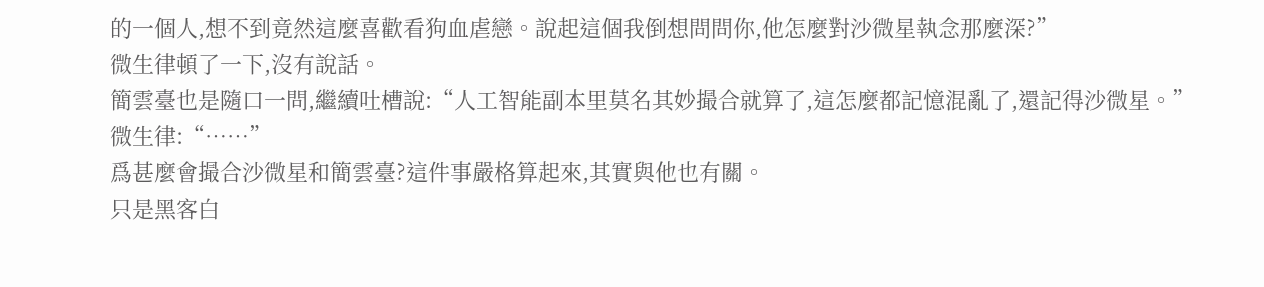的一個人,想不到竟然這麼喜歡看狗血虐戀。說起這個我倒想問問你,他怎麼對沙微星執念那麼深?”
微生律頓了一下,沒有說話。
簡雲臺也是隨口一問,繼續吐槽說:“人工智能副本里莫名其妙撮合就算了,這怎麼都記憶混亂了,還記得沙微星。”
微生律:“……”
爲甚麼會撮合沙微星和簡雲臺?這件事嚴格算起來,其實與他也有關。
只是黑客白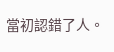當初認錯了人。